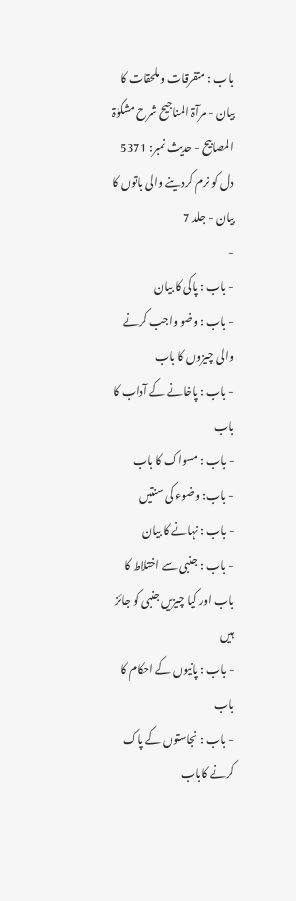باب : متفرقات و ملحقات کا بیان - مرآۃ المناجیح شرح مشکوٰۃ المصابیح - حدیث نمبر: 5371
دل کو نرم کردینے والی باتوں کا بیان - جلد 7
-
- باب : پاکی کا بیان
- باب : وضو واجب کرنے والی چیزوں کا باب
- باب : پاخانے کے آداب کا باب
- باب : مسواک کا باب
- باب: وضوء کی سنتیں
- باب : نہانے کا بیان
- باب : جنبی سے اختلاط کا باب اور کیا چیزیں جنبی کو جائز ہیں
- باب : پانیوں کے احکام کا باب
- باب : نجاستوں کے پاک کرنے کاباب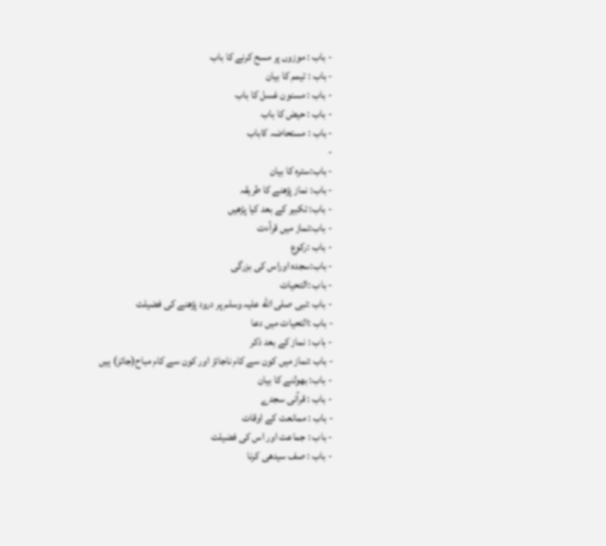- باب : موزوں پر مسح کرنے کا باب
- باب : تیمم کا بیان
- باب : مسنون غسل کا باب
- باب : حیض کا باب
- باب : مستحاضہ کاباب
-
- باب:سترہ کا بیان
- باب: نماز پڑھنے کا طریقہ
- باب: تکبیر کے بعد کیا پڑھیں
- باب:نماز میں قرأءت
- باب :رکوع
- باب:سجدہ اوراس کی بزرگی
- باب :التحیات
- باب :نبی صلی الله علیہ وسلم پر درود پڑھنے کی فضیلت
- باب :التحیات میں دعا
- باب : نماز کے بعد ذکر
- باب :نماز میں کون سے کام ناجائز اور کون سے کام مباح(جائز) ہیں
- باب: بھولنے کا بیان
- باب : قرآنی سجدے
- باب : ممانعت کے اوقات
- باب : جماعت اور اس کی فضیلت
- باب : صف سیدھی کرنا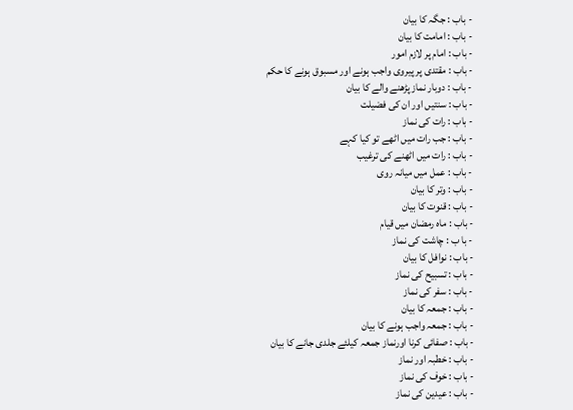- باب : جگہ کا بیان
- باب : امامت کا بیان
- باب : امام پر لازم امور
- باب : مقتدی پر پیروی واجب ہونے اور مسبوق ہونے كا حکم
- باب : دوبار نماز پڑھنے والے کا بیان
- باب : سنتیں اور ان کی فضیلت
- باب : رات کی نماز
- باب : جب رات میں اٹھے تو کیا کہے
- باب : رات میں اٹھنے کی ترغیب
- باب : عمل میں میانہ روی
- باب : وتر کا بیان
- باب : قنوت کا بیان
- باب : ماہ رمضان میں قیام
- با ب : چاشت کی نماز
- باب : نوافل کا بیان
- باب : تسبیح کی نماز
- باب : سفر کی نماز
- باب : جمعہ کا بیان
- باب : جمعہ واجب ہونے کا بیان
- باب : صفائی کرنا اورنماز جمعہ کیلئے جلدی جانے کا بیان
- باب : خطبہ اور نماز
- باب : خوف کی نماز
- باب : عیدین کی نماز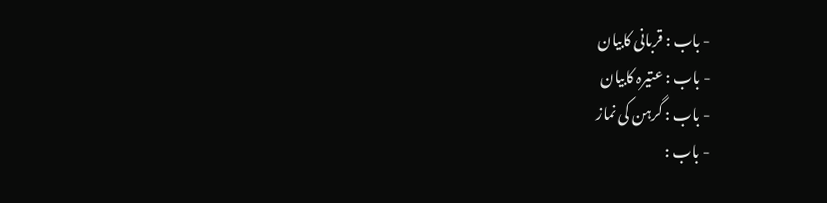- باب : قربانی کابيان
- باب : عتیرہ کابیان
- باب : گرہن کی نماز
- باب :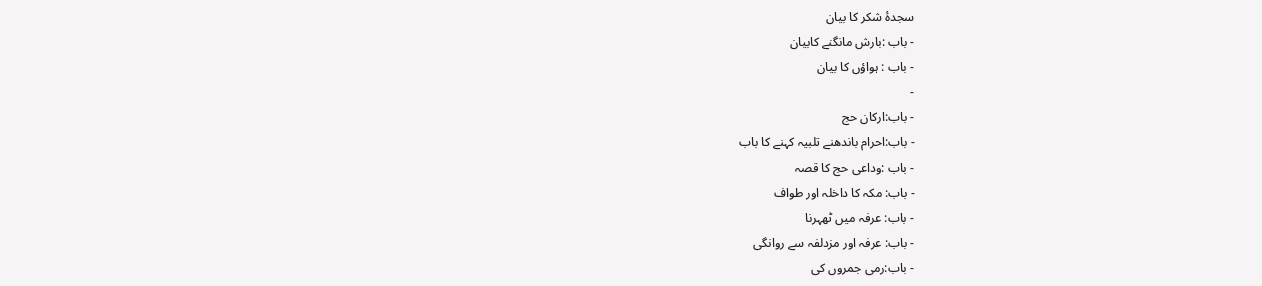سجدۂ شکر کا بیان
- باب :بارش مانگنے کابیان
- باب : ہواؤں کا بیان
-
- باب:ارکان حج
- باب:احرام باندھنے تلبیہ کہنے کا باب
- باب :وداعی حج کا قصہ
- باب: مکہ کا داخلہ اور طواف
- باب: عرفہ میں ٹھہرنا
- باب: عرفہ اور مزدلفہ سے روانگی
- باب:رمی جمروں کی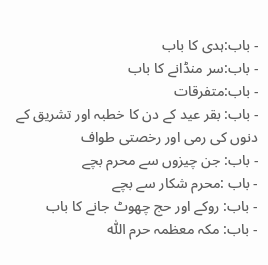- باب:ہدی کا باب
- باب:سر منڈانے کا باب
- باب:متفرقات
- باب: بقر عید کے دن کا خطبہ اور تشریق کے دنوں کی رمی اور رخصتی طواف
- باب: جن چیزوں سے محرم بچے
- باب :محرم شکار سے بچے
- باب: روکے اور حج چھوٹ جانے کا باب
- باب: مکہ معظمہ حرم اللّٰه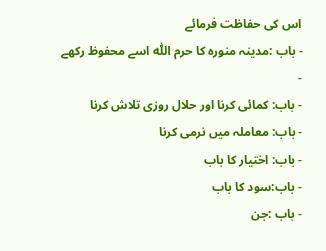اس کی حفاظت فرمائے
- باب :مدینہ منورہ کا حرم اللّٰہ اسے محفوظ رکھے
-
- باب: کمائی کرنا اور حلال روزی تلاش کرنا
- باب: معاملہ میں نرمی کرنا
- باب: اختیار کا باب
- باب:سود کا باب
- باب :جن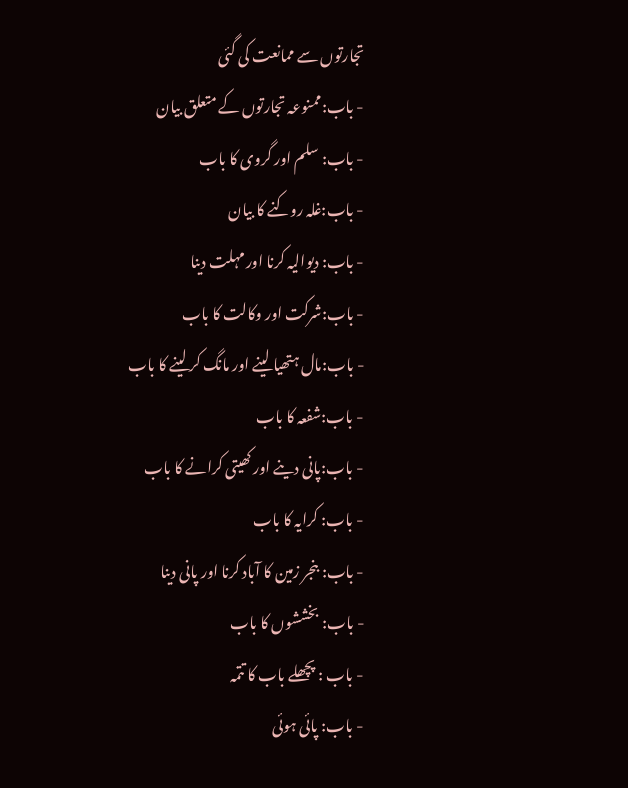تجارتوں سے ممانعت کی گئی
- باب:ممنوعہ تجارتوں کے متعلق بیان
- باب: سلم اور گروی کا باب
- باب:غلہ روکنے کا بیان
- باب: دیوالیہ کرنا اور مہلت دینا
- باب:شرکت اور وکالت کا باب
- باب:مال ہتھیا لینے اور مانگ کر لینے کا باب
- باب:شفعہ کا باب
- باب:پانی دینے اور کھیتی کرانے کا باب
- باب: کرایہ کا باب
- باب: بنجر زمین کا آباد کرنا اور پانی دینا
- باب: بخششوں کا باب
- باب : پچھلے باب کا تتمہ
- باب: پائی ہوئی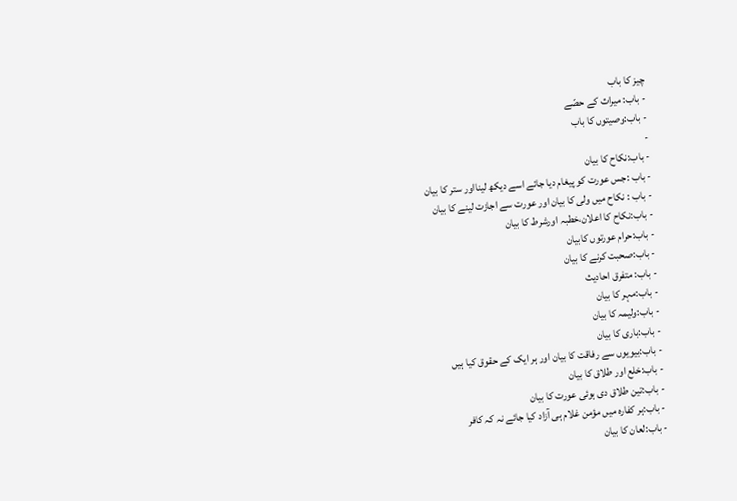چیز کا باب
- باب: میراث کے حصّے
- باب:وصیتوں کا باب
-
- باب:نکاح کا بیان
- باب :جس عورت کو پیغام دیا جائے اسے دیکھ لینااور ستر کا بیان
- باب : نکاح میں ولی کا بیان اور عورت سے اجازت لینے کا بیان
- باب:نکاح کا اعلان،خطبہ اورشرط کا بیان
- باب:حرام عورتوں کابیان
- باب:صحبت کرنے کا بیان
- باب: متفرق احادیث
- باب:مہر کا بیان
- باب:ولیمہ کا بیان
- باب:باری کا بیان
- باب:بیویوں سے رفاقت کا بیان اور ہر ایک کے حقوق کیا ہیں
- باب:خلع اور طلاق کا بیان
- باب:تین طلاق دی ہوئی عورت کا بیان
- باب:ہر کفارہ میں مؤمن غلام ہی آزاد کیا جائے نہ کہ کافر
- باب:لعان کا بیان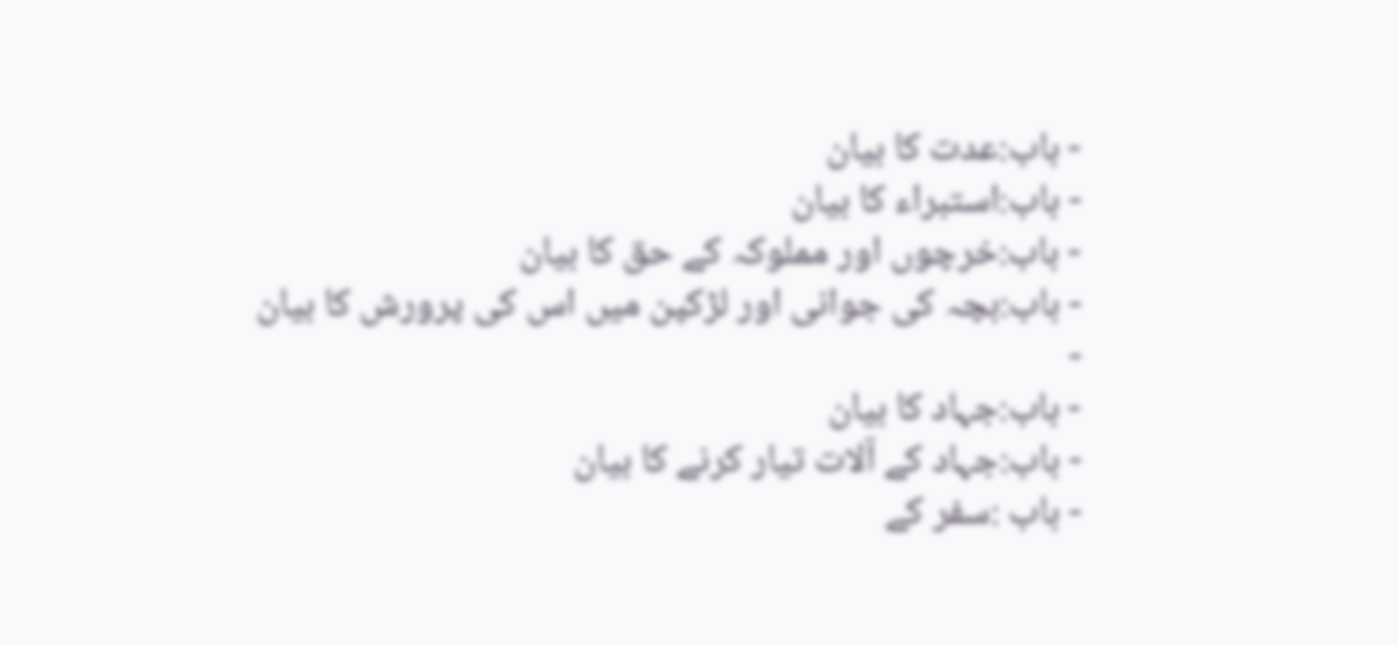- باب:عدت کا بیان
- باب:استبراء کا بیان
- باب:خرچوں اور مملوکہ کے حق کا بیان
- باب:بچہ کی جوانی اور لڑکپن میں اس کی پرورش کا بیان
-
- باب:جہاد کا بیان
- باب:جہاد کے آلات تیار کرنے کا بیان
- باب :سفر کے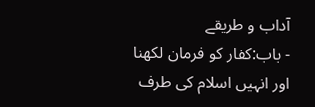آداب و طریقے
- باب:کفار کو فرمان لکھنا اور انہیں اسلام کی طرف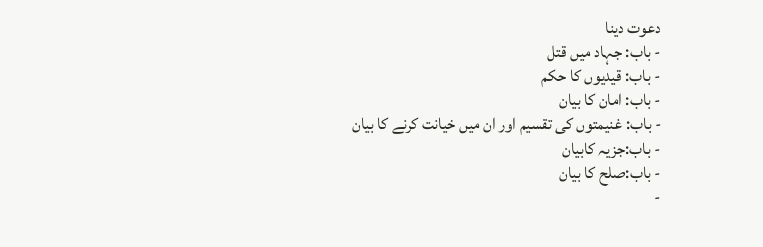دعوت دینا
- باب: جہاد میں قتل
- باب: قیدیوں کا حکم
- باب: امان کا بیان
- باب: غنیمتوں کی تقسیم اور ان میں خیانت کرنے کا بیان
- باب:جزیہ کابیان
- باب:صلح کا بیان
-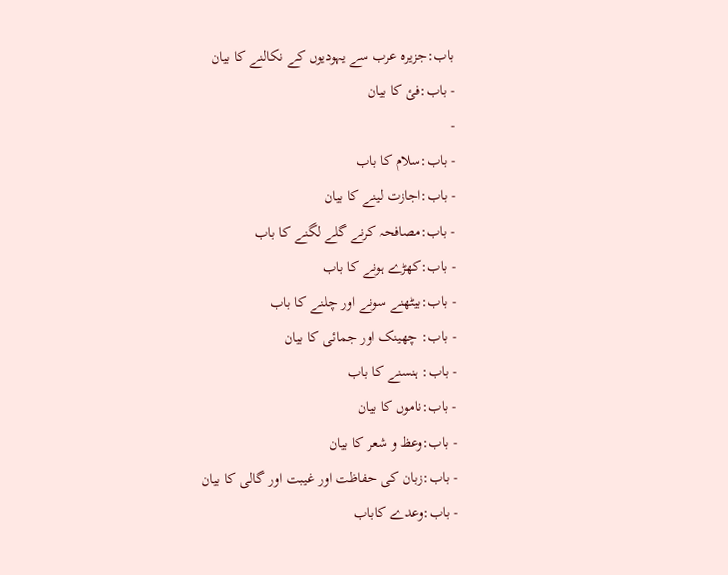باب:جزیرہ عرب سے یہودیوں کے نکالنے کا بیان
- باب:فئ کا بیان
-
- باب:سلام کا باب
- باب:اجازت لینے کا بیان
- باب:مصافحہ کرنے گلے لگنے کا باب
- باب:کھڑے ہونے کا باب
- باب:بیٹھنے سونے اور چلنے کا باب
- باب: چھینک اور جمائی کا بیان
- باب: ہنسنے کا باب
- باب:ناموں کا بیان
- باب:وعظ و شعر کا بیان
- باب:زبان کی حفاظت اور غیبت اور گالی کا بیان
- باب:وعدے کاباب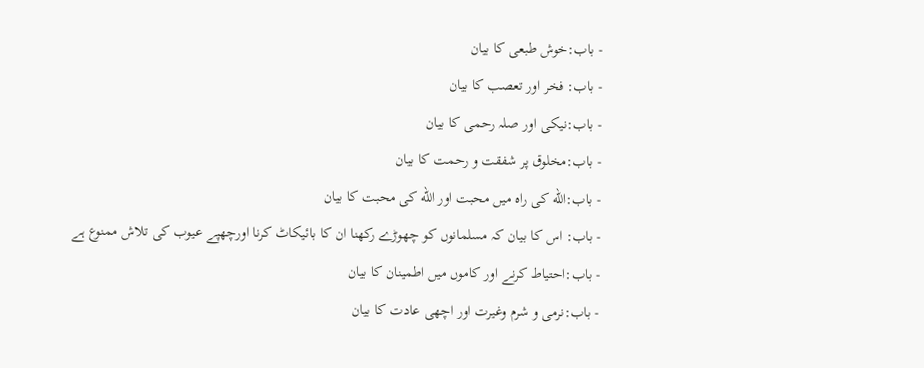- باب:خوش طبعی کا بیان
- باب: فخر اور تعصب کا بیان
- باب:نیکی اور صلہ رحمی کا بیان
- باب:مخلوق پر شفقت و رحمت کا بیان
- باب:الله کی راہ میں محبت اور الله کی محبت کا بیان
- باب: اس کا بیان کہ مسلمانوں کو چھوڑے رکھنا ان کا بائیکاٹ کرنا اورچھپے عیوب کی تلاش ممنوع ہے
- باب:احتیاط کرنے اور کاموں میں اطمینان کا بیان
- باب:نرمی و شرم وغیرت اور اچھی عادت کا بیان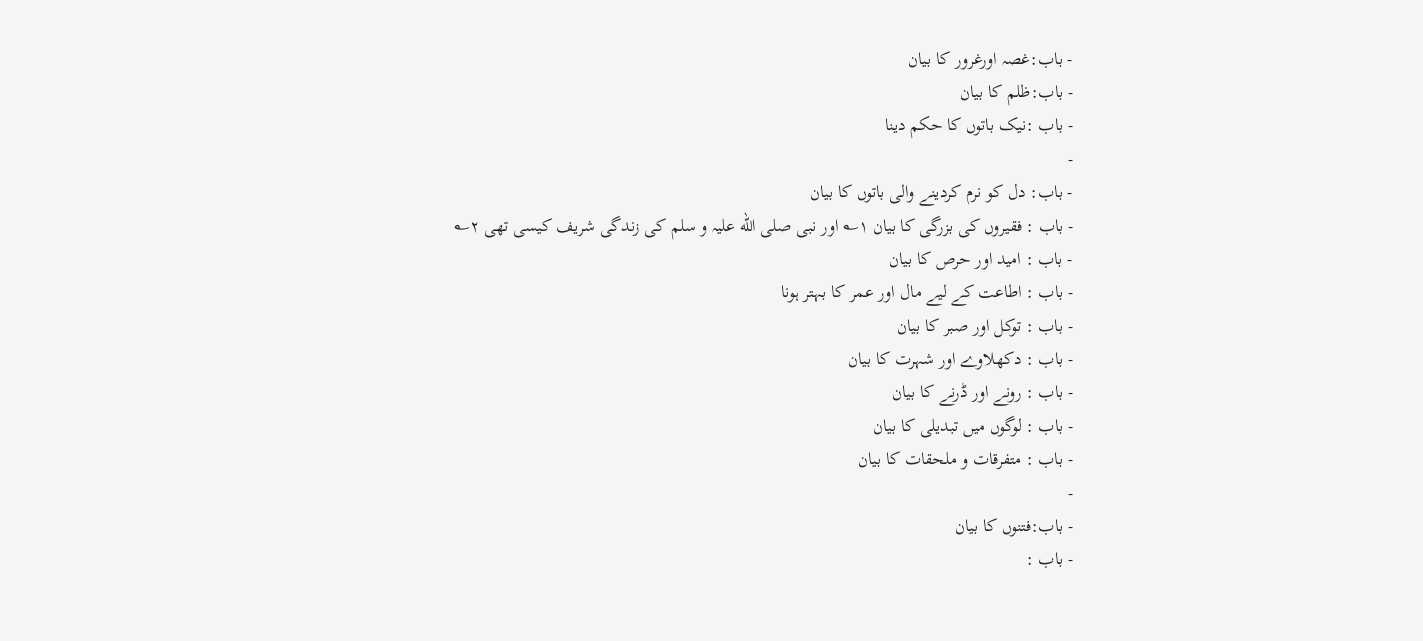- باب:غصہ اورغرور کا بیان
- باب:ظلم کا بیان
- باب :نیک باتوں کا حکم دینا
-
- باب: دل کو نرم کردینے والی باتوں کا بیان
- باب : فقیروں کی بزرگی کا بیان ۱؎ اور نبی صلی الله علیہ و سلم کی زندگی شریف کیسی تھی ۲؎
- باب : امید اور حرص کا بیان
- باب : اطاعت کے لیے مال اور عمر کا بہتر ہونا
- باب : توکل اور صبر کا بیان
- باب : دکھلاوے اور شہرت کا بیان
- باب : رونے اور ڈرنے کا بیان
- باب : لوگوں میں تبدیلی کا بیان
- باب : متفرقات و ملحقات کا بیان
-
- باب:فتنوں کا بیان
- باب :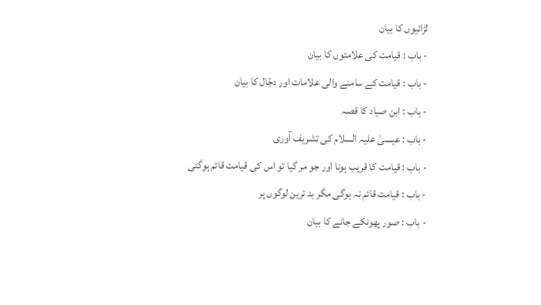لڑائیوں کا بیان
- باب : قیامت کی علامتوں کا بیان
- باب : قیامت کے سامنے والی علامات اور دجّال کا بیان
- باب : ابن صیاد کا قصہ
- باب : عیسیٰ علیہ السلام کی تشریف آوری
- باب : قیامت کا قریب ہونا اور جو مر گیا تو اس کی قیامت قائم ہوگئی
- باب : قیامت قائم نہ ہوگی مگر بد ترین لوگوں پر
- باب : صور پھونکے جانے کا بیان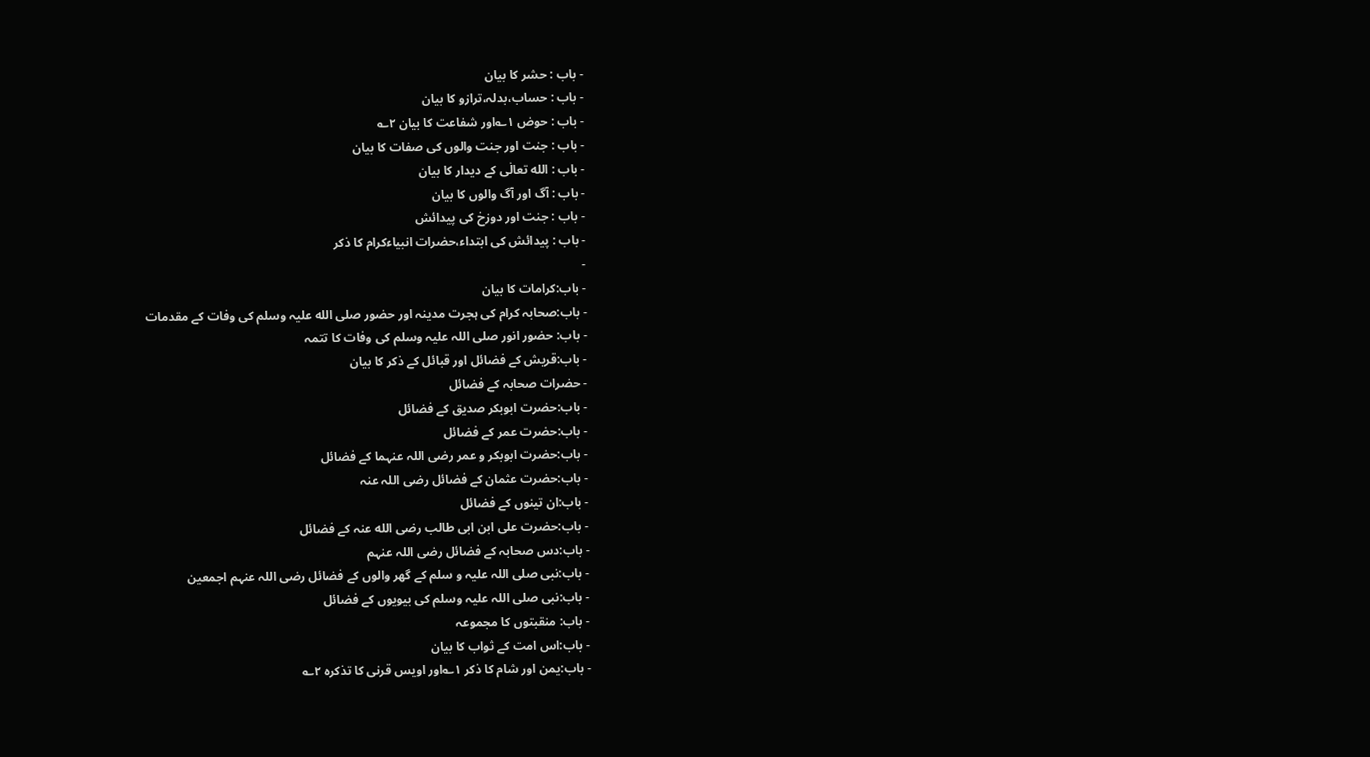- باب : حشر کا بیان
- باب : حساب،بدلہ،ترازو کا بیان
- باب : حوض ۱؎اور شفاعت کا بیان ۲؎
- باب : جنت اور جنت والوں کی صفات کا بیان
- باب : الله تعالٰی کے دیدار کا بیان
- باب : آگ اور آگ والوں کا بیان
- باب : جنت اور دوزخ کی پیدائش
- باب : پیدائش کی ابتداء،حضرات انبیاءکرام کا ذکر
-
- باب:کرامات کا بیان
- باب:صحابہ کرام کی ہجرت مدینہ اور حضور صلی الله علیہ وسلم کی وفات کے مقدمات
- باب: حضور انور صلی اللہ علیہ وسلم کی وفات کا تتمہ
- باب:قریش کے فضائل اور قبائل کے ذکر کا بیان
- حضرات صحابہ کے فضائل
- باب:حضرت ابوبکر صدیق کے فضائل
- باب:حضرت عمر کے فضائل
- باب:حضرت ابوبکر و عمر رضی اللہ عنہما کے فضائل
- باب:حضرت عثمان کے فضائل رضی اللہ عنہ
- باب:ان تینوں کے فضائل
- باب:حضرت علی ابن ابی طالب رضی الله عنہ کے فضائل
- باب:دس صحابہ کے فضائل رضی اللہ عنہم
- باب:نبی صلی اللہ علیہ و سلم کے گھر والوں کے فضائل رضی اللہ عنہم اجمعین
- باب:نبی صلی اللہ علیہ وسلم کی بیویوں کے فضائل
- باب: منقبتوں کا مجموعہ
- باب:اس امت کے ثواب کا بیان
- باب:یمن اور شام کا ذکر ۱؎اور اویس قرنی کا تذکرہ ۲؎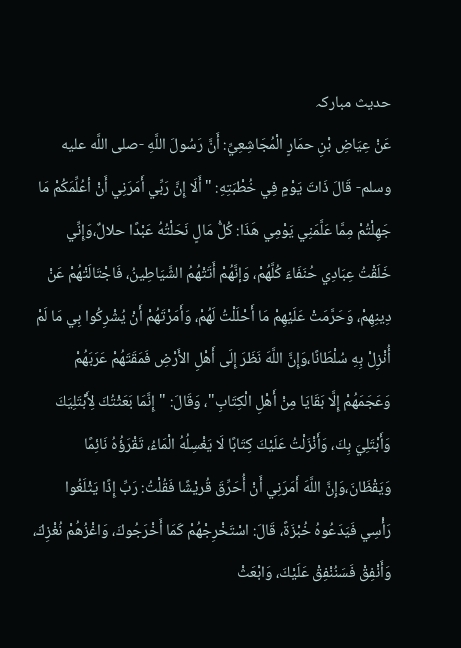حدیث مبارکہ
عَنْ عِيَاضِ بْنِ حمَارٍ الْمُجَاشِعِيِّ: أَنَّ رَسُولَ اللَّهِ -صلى اللَّه عليه وسلم- قَالَ ذَاتَ يَوْمٍ فِي خُطْبَتِهِ: "أَلَا إِنَّ رَبِّي أَمَرَنِي أَنْ أعُلِّمَكُمْ مَا جَهِلْتُمْ مِمَّا عَلَّمَنِي يَوْمِي هَذَا: كُلُّ مَالٍ نَحَلْتُهُ عَبْدًا حلالٌ،وَإِنِّي خَلَقْتُ عِبَادِي حُنَفَاءَ كُلَّهُمْ، وَإنَّهُمْ أَتَتْهُمُ الشَّيَاطِينُ، فَاجْتَالَتْهُمْ عَنْ دِينِهِمْ، وَحَرَّمَتْ عَلَيْهِمْ مَا أَحْلَلْتُ لَهُمْ، وَأَمَرْتَهُمْ أَنْ يُشْرِكُوا بِي مَا لَمْ أُنْزِلْ بِهِ سُلْطَانًا،وَإِنَّ اللَّهَ نَظَرَ إِلَى أَهْلِ الأَرْضِ فَمَقَتَهُمْ عَرَبَهُمْ وَعَجَمَهُمْ إِلَّا بَقَايَا مِنْ أَهْلِ الْكِتَابِ"، وَقَالَ: "إِنَّمَا بَعَثْتُكَ لِأَبْتَلِيَكَ وَأَبْتَلِيَ بِكَ، وَأَنْزَلْتُ عَلَيْكَ كِتَابًا لَا يَغْسِلُهُ الْمَاءُ، تَقْرَؤُهُ نَائِمًا وَيَقْظَانَ،وَإِنَّ اللَّهَ أَمَرَنِي أَنْ أُحَرِّقَ قُريْشًا فَقُلْتُ: رَبِّ إِذًا يَثْلَغُوا رَأْسِي فَيَدَعُوهُ خُبْزَةً، قَالَ: اسْتَخْرِجْهُمْ كَمَا أَخْرَجُوكَ، وَاغْزُهُمْ نُغْزِكَ، وَأَنْفِقْ فَسَنُنْفِقْ عَلَيْكَ، وَابْعَثْ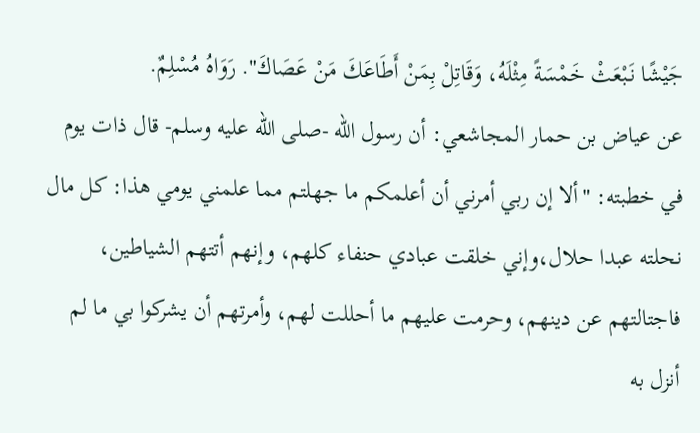جَيْشًا نَبْعَثْ خَمْسَةً مِثْلَهُ، وَقَاتِلْ بِمَنْ أَطَاعَكَ مَنْ عَصَاكَ". رَوَاهُ مُسْلِمٌ.
عن عياض بن حمار المجاشعي: أن رسول الله -صلى الله عليه وسلم- قال ذات يوم في خطبته: "ألا إن ربي أمرني أن أعلمكم ما جهلتم مما علمني يومي هذا: كل مال نحلته عبدا حلال،وإني خلقت عبادي حنفاء كلهم، وإنهم أتتهم الشياطين، فاجتالتهم عن دينهم، وحرمت عليهم ما أحللت لهم، وأمرتهم أن يشركوا بي ما لم أنزل به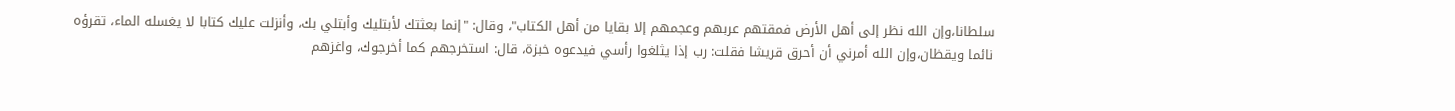سلطانا،وإن الله نظر إلى أهل الأرض فمقتهم عربهم وعجمهم إلا بقايا من أهل الكتاب"، وقال: "إنما بعثتك لأبتليك وأبتلي بك، وأنزلت عليك كتابا لا يغسله الماء، تقرؤه نائما ويقظان،وإن الله أمرني أن أحرق قريشا فقلت: رب إذا يثلغوا رأسي فيدعوه خبزة، قال: استخرجهم كما أخرجوك، واغزهم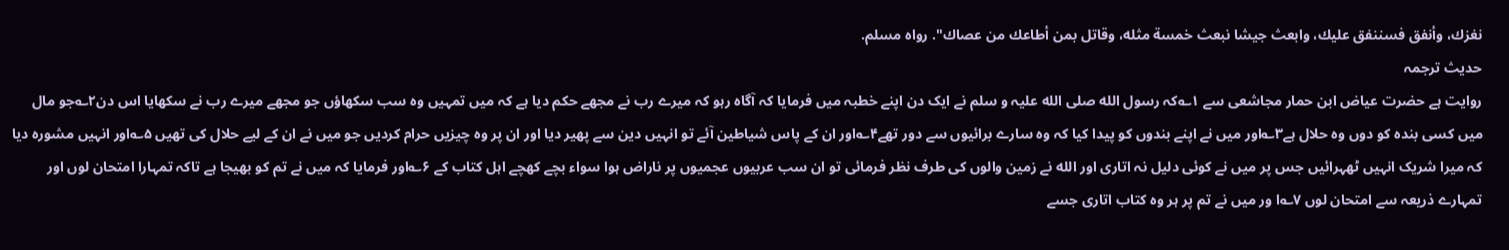نغزك، وأنفق فسننفق عليك، وابعث جيشا نبعث خمسة مثله، وقاتل بمن أطاعك من عصاك". رواه مسلم.
حدیث ترجمہ
روایت ہے حضرت عیاض ابن حمار مجاشعی سے ۱؎کہ رسول الله صلی الله علیہ و سلم نے ایک دن اپنے خطبہ میں فرمایا کہ آگاہ رہو کہ میرے رب نے مجھے حکم دیا ہے کہ میں تمہیں وہ سب سکھاؤں جو مجھے میرے رب نے سکھایا اس دن۲؎جو مال میں کسی بندہ کو دوں وہ حلال ہے۳؎اور میں نے اپنے بندوں کو پیدا کیا کہ وہ سارے برائیوں سے دور تھے۴؎اور ان کے پاس شیاطین آئے تو انہیں دین سے پھیر دیا اور ان پر وہ چیزیں حرام کردیں جو میں نے ان کے لیے حلال کی تھیں ۵؎اور انہیں مشورہ دیا کہ میرا شریک انہیں ٹھہرائیں جس پر میں نے کوئی دلیل نہ اتاری اور الله نے زمین والوں کی طرف نظر فرمائی تو ان سب عربیوں عجمیوں پر ناراض ہوا سواء بچے کھچے اہل کتاب کے ۶؎اور فرمایا کہ میں نے تم کو بھیجا ہے تاکہ تمہارا امتحان لوں اور تمہارے ذریعہ سے امتحان لوں ۷؎ا ور میں نے تم پر ہر وہ کتاب اتاری جسے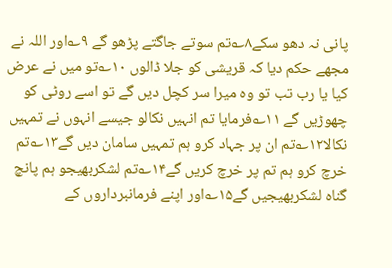پانی نہ دھو سکے۸؎تم سوتے جاگتے پڑھو گے ۹؎اور اللہ نے مجھے حکم دیا کہ قریشی کو جلا ڈالوں ۱۰؎تو میں نے عرض کیا یا رب تب تو وہ میرا سر کچل دیں گے تو اسے روٹی کو چھوڑیں گے ۱۱؎فرمایا تم انہیں نکالو جیسے انہوں نے تمہیں نکالا۱۲؎تم ان پر جہاد کرو ہم تمہیں سامان دیں گے۱۳؎تم خرچ کرو ہم تم پر خرچ کریں گے۱۴؎تم لشکربھیجو ہم پانچ گناہ لشکربھیجیں گے۱۵؎اور اپنے فرمانبرداروں کے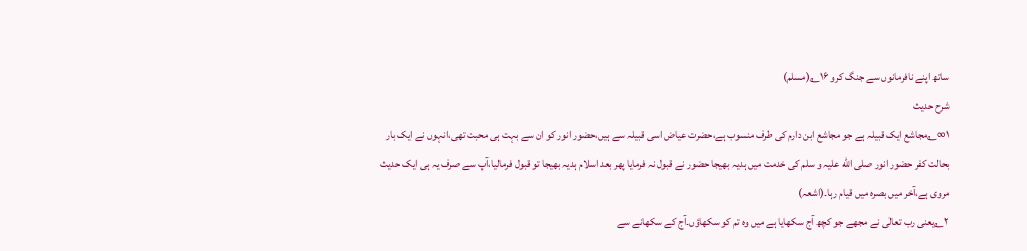ساتھ اپنے نافرمانوں سے جنگ کرو ۱۶؎(مسلم)
شرح حدیث
۱∞؎مجاشع ایک قبیلہ ہے جو مجاشع ابن دارم کی طرف منسوب ہے،حضرت عیاض اسی قبیلہ سے ہیں،حضور انور کو ان سے بہت ہی محبت تھی،انہوں نے ایک بار بحالت کفر حضور انور صلی الله علیہ و سلم کی خدمت میں ہدیہ بھیجا حضور نے قبول نہ فرمایا پھر بعد اسلام ہدیہ بھیجا تو قبول فرمالیا،آپ سے صرف یہ ہی ایک حدیث مروی ہے،آخر میں بصرہ میں قیام رہا۔(اشعہ)
۲؎یعنی رب تعالٰی نے مجھے جو کچھ آج سکھایا ہے میں وہ تم کو سکھاؤں۔آج کے سکھانے سے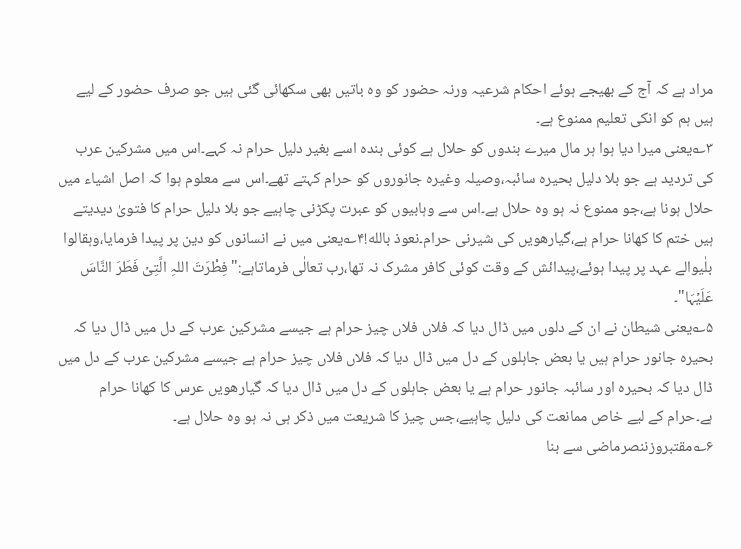مراد ہے کہ آج کے بھیجے ہوئے احکام شرعیہ ورنہ حضور کو وہ باتیں بھی سکھائی گئی ہیں جو صرف حضور کے لیے ہیں ہم کو انکی تعلیم ممنوع ہے۔
۳؎یعنی میرا دیا ہوا ہر مال میرے بندوں کو حلال ہے کوئی بندہ اسے بغیر دلیل حرام نہ کہے۔اس میں مشرکین عرب کی تردید ہے جو بلا دلیل بحیرہ سائبہ،وصیلہ وغیرہ جانوروں کو حرام کہتے تھے۔اس سے معلوم ہوا کہ اصل اشیاء میں حلال ہونا ہے،جو ممنوع نہ ہو وہ حلال ہے۔اس سے وہابیوں کو عبرت پکڑنی چاہیے جو بلا دلیل حرام کا فتویٰ دیدیتے ہیں ختم کا کھانا حرام ہے،گیارھویں کی شیرنی حرام۔نعوذ بالله!۴؎یعنی میں نے انسانوں کو دین پر پیدا فرمایا،وہقالوا بلٰیوالے عہد پر پیدا ہوئے،پیدائش کے وقت کوئی کافر مشرک نہ تھا،رب تعالٰی فرماتاہے:"فِطْرَتَ اللہِ الَّتِیۡ فَطَرَ النَّاسَ عَلَیۡہَا"۔
۵؎یعنی شیطان نے ان کے دلوں میں ڈال دیا کہ فلاں فلاں چیز حرام ہے جیسے مشرکین عرب کے دل میں ڈال دیا کہ بحیرہ جانور حرام ہیں یا بعض جاہلوں کے دل میں ڈال دیا کہ فلاں فلاں چیز حرام ہے جیسے مشرکین عرب کے دل میں ڈال دیا کہ بحیرہ اور سائبہ جانور حرام ہے یا بعض جاہلوں کے دل میں ڈال دیا کہ گیارھویں عرس کا کھانا حرام ہے۔حرام کے لیے خاص ممانعت کی دلیل چاہیے،جس چیز کا شریعت میں ذکر ہی نہ ہو وہ حلال ہے۔
۶؎مقتبروزننصرماضی سے بنا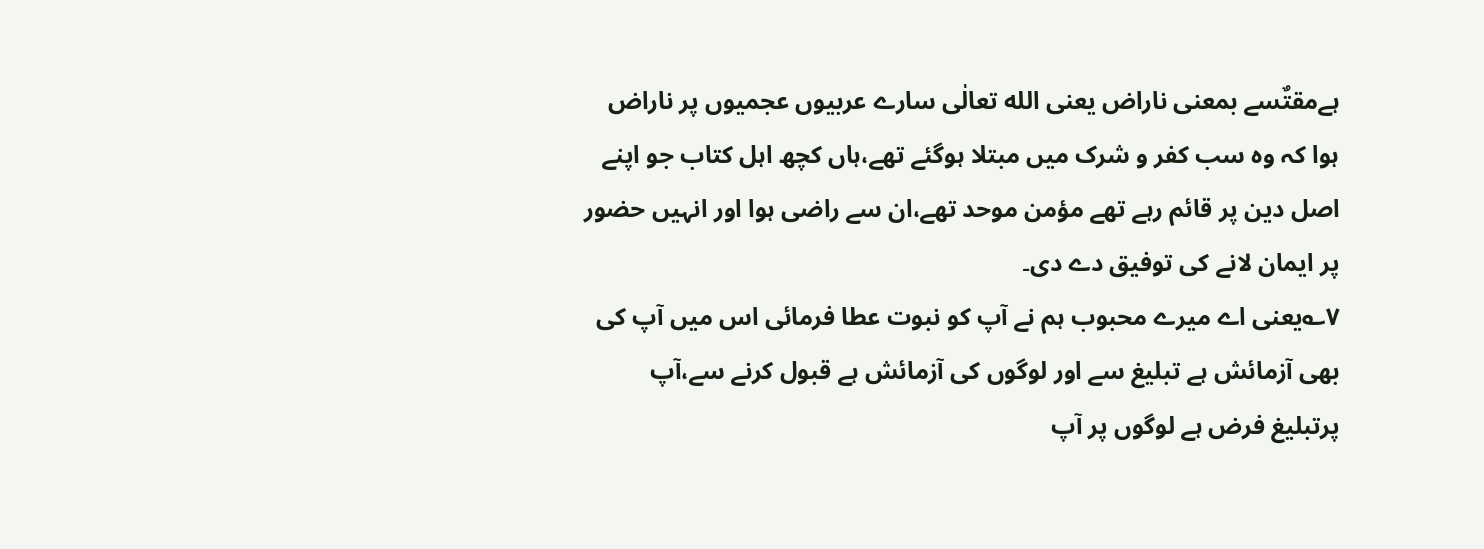ہےمقتٌسے بمعنی ناراض یعنی الله تعالٰی سارے عربیوں عجمیوں پر ناراض ہوا کہ وہ سب کفر و شرک میں مبتلا ہوگئے تھے،ہاں کچھ اہل کتاب جو اپنے اصل دین پر قائم رہے تھے مؤمن موحد تھے،ان سے راضی ہوا اور انہیں حضور پر ایمان لانے کی توفیق دے دی۔
۷؎یعنی اے میرے محبوب ہم نے آپ کو نبوت عطا فرمائی اس میں آپ کی بھی آزمائش ہے تبلیغ سے اور لوگوں کی آزمائش ہے قبول کرنے سے،آپ پرتبلیغ فرض ہے لوگوں پر آپ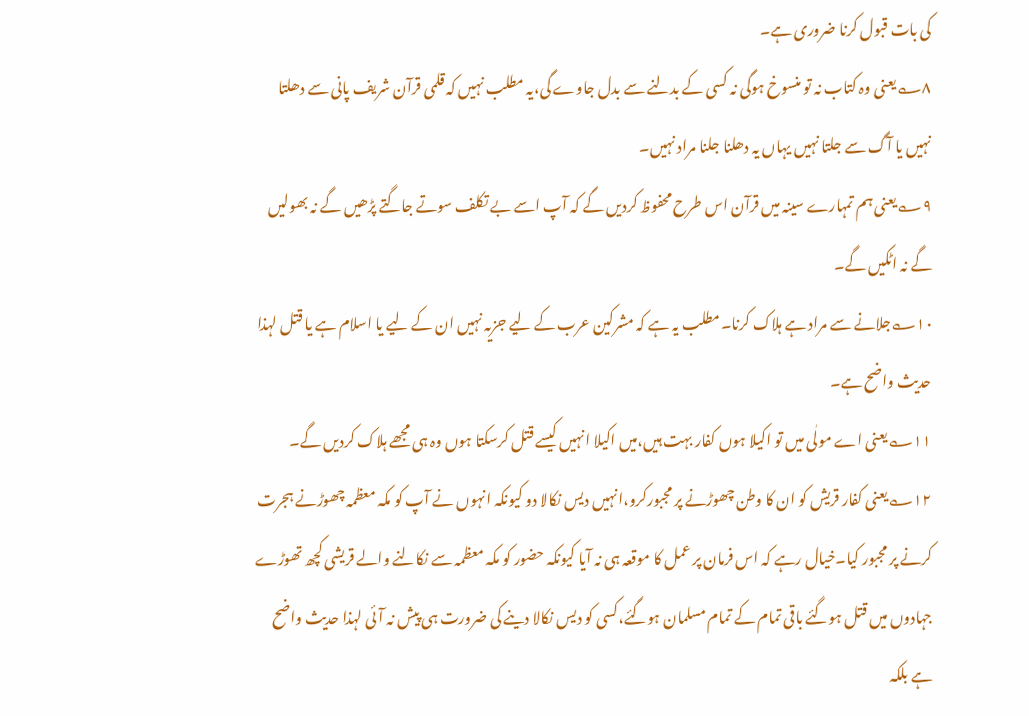کی بات قبول کرنا ضروری ہے۔
۸؎یعنی وہ کتاب نہ تو منسوخ ہوگی نہ کسی کے بدلنے سے بدل جاوے گی،یہ مطلب نہیں کہ قلمی قرآن شریف پانی سے دھلتا نہیں یا آگ سے جلتا نہیں یہاں یہ دھلنا جلنا مراد نہیں۔
۹؎یعنی ہم تمہارے سینہ میں قرآن اس طرح محفوظ کردیں گے کہ آپ اسے بے تکلف سوتے جاگتے پڑھیں گے نہ بھولیں گے نہ اٹکیں گے۔
۱۰؎جلانے سے مراد ہے ہلاک کرنا۔مطلب یہ ہے کہ مشرکین عرب کے لیے جزیہ نہیں ان کے لیے یا اسلام ہے یا قتل لہذا حدیث واضح ہے۔
۱۱؎یعنی اے مولٰی میں تو اکیلا ہوں کفار بہت ہیں،میں اکیلا انہیں کیسے قتل کرسکتا ہوں وہ ہی مجھے ہلاک کردیں گے۔
۱۲؎یعنی کفار قریش کو ان کا وطن چھوڑنے پر مجبورکرو،انہیں دیس نکالا دو کیونکہ انہوں نے آپ کو مکہ معظمہ چھوڑنے ہجرت کرنے پر مجبور کیا۔خیال رہے کہ اس فرمان پر عمل کا موقعہ ہی نہ آیا کیونکہ حضور کو مکہ معظمہ سے نکالنے والے قریشی کچھ تھوڑے جہادوں میں قتل ہوگئے باقی تمام کے تمام مسلمان ہوگئے،کسی کو دیس نکالا دینے کی ضرورت ہی پیش نہ آئی لہذا حدیث واضح ہے بلکہ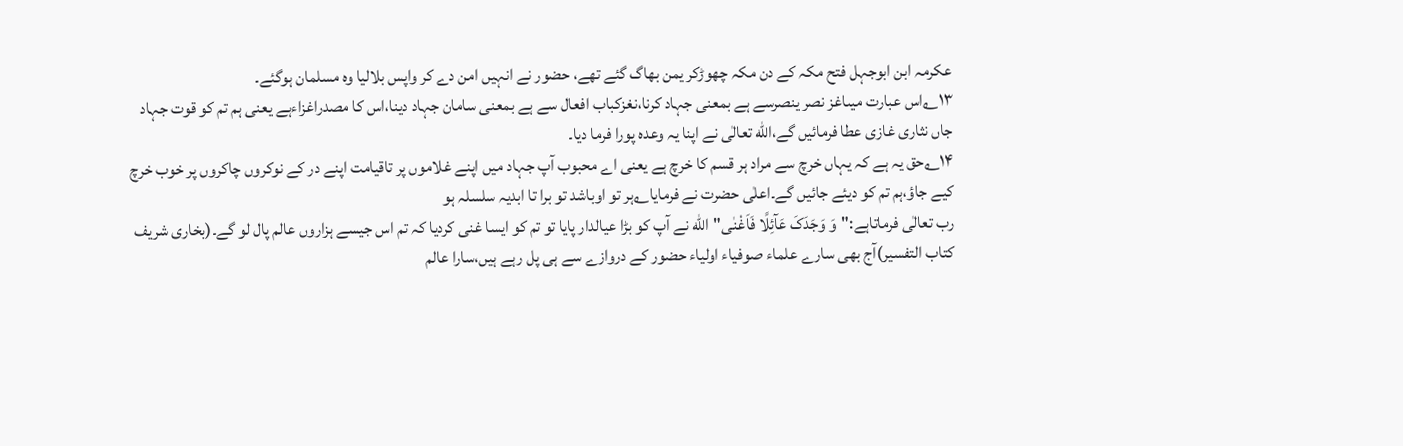عکرمہ ابن ابوجہل فتح مکہ کے دن مکہ چھوڑکر یمن بھاگ گئے تھے، حضور نے انہیں امن دے کر واپس بلالیا وہ مسلمان ہوگئے۔
۱۳؎اس عبارت میںاغز نصر ینصرسے ہے بمعنی جہاد کرنا،نغزكباب افعال سے ہے بمعنی سامان جہاد دینا،اس کا مصدراغزاءہے یعنی ہم تم کو قوت جہاد جاں نثاری غازی عطا فرمائیں گے،الله تعالٰی نے اپنا یہ وعدہ پورا فرما دیا۔
۱۴؎حق یہ ہے کہ یہاں خرچ سے مراد ہر قسم کا خرچ ہے یعنی اے محبوب آپ جہاد میں اپنے غلاموں پر تاقیامت اپنے در کے نوکروں چاکروں پر خوب خرچ کیے جاؤ،ہم تم کو دیئے جائیں گے۔اعلٰی حضرت نے فرمایا؎ہر تو اوباشد تو برا تا ابدیہ سلسلہ ہو
رب تعالٰی فرماتاہے:"وَ وَجَدَکَ عَآئِلًا فَاَغْنٰی"الله نے آپ کو بڑا عیالدار پایا تو تم کو ایسا غنی کردیا کہ تم اس جیسے ہزاروں عالم پال لو گے۔(بخاری شریف کتاب التفسیر)آج بھی سارے علماء صوفیاء اولیاء حضور کے دروازے سے ہی پل رہے ہیں،سارا عالم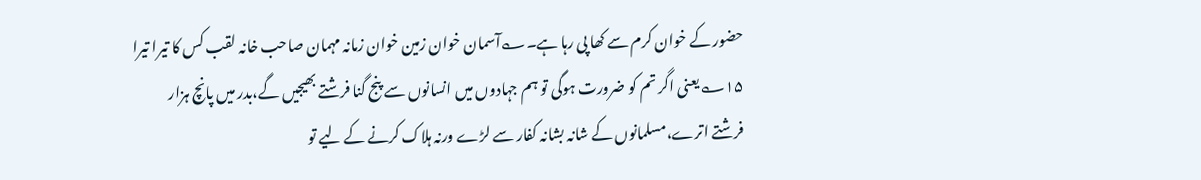حضور کے خوان کرم سے کھا پی رہا ہے۔؎آسمان خوان زمین خوان زمانہ مہمان صاحب خانہ لقب کس کا تیرا تیرا
۱۵؎یعنی اگر تم کو ضرورت ہوگی تو ہم جہادوں میں انسانوں سے پنج گنا فرشتے بھیجیں گے،بدر میں پانچ ہزار فرشتے اترے،مسلمانوں کے شانہ بشانہ کفار سے لڑے ورنہ ہلاک کرنے کے لیے تو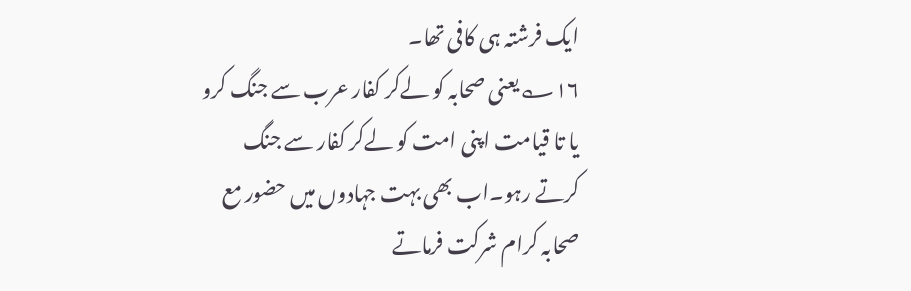ایک فرشتہ ہی کافی تھا۔
۱۶؎یعنی صحابہ کو لےکر کفار عرب سے جنگ کرو یا تا قیامت اپنی امت کو لےکر کفار سے جنگ کرتے رہو۔اب بھی بہت جہادوں میں حضور مع صحابہ کرام شرکت فرماتے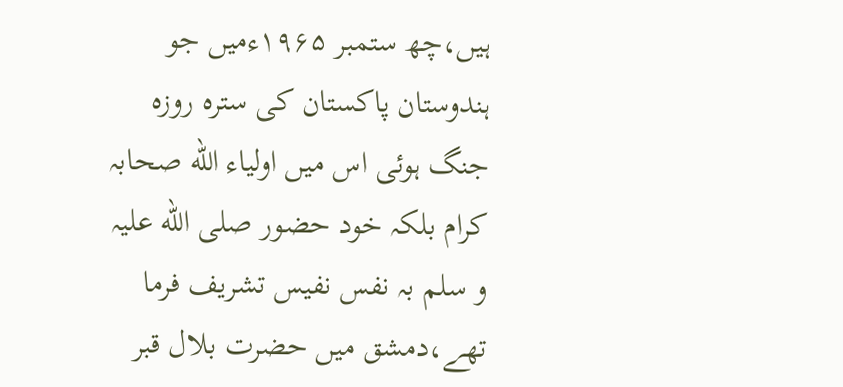ہیں،چھ ستمبر ۱۹۶۵ءمیں جو ہندوستان پاکستان کی سترہ روزہ جنگ ہوئی اس میں اولیاء الله صحابہ کرام بلکہ خود حضور صلی الله علیہ و سلم بہ نفس نفیس تشریف فرما تھے،دمشق میں حضرت بلال قبر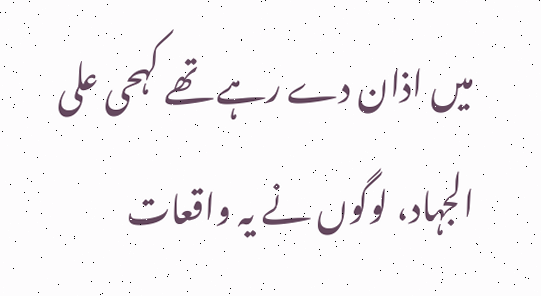میں اذان دے رہے تھے کہحی علی الجہاد، لوگوں نے یہ واقعات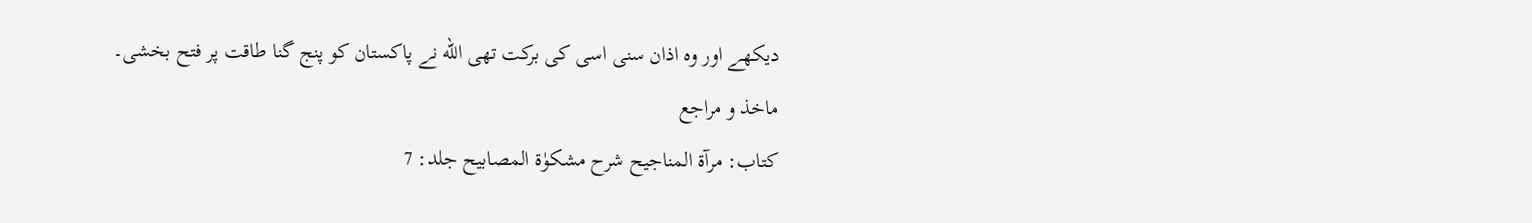دیکھے اور وہ اذان سنی اسی کی برکت تھی الله نے پاکستان کو پنج گنا طاقت پر فتح بخشی۔
ماخذ و مراجع
کتاب: مرآۃ المناجیح شرح مشکوٰۃ المصابیح جلد: 7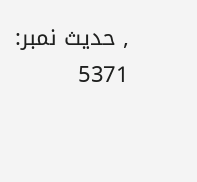, حدیث نمبر: 5371